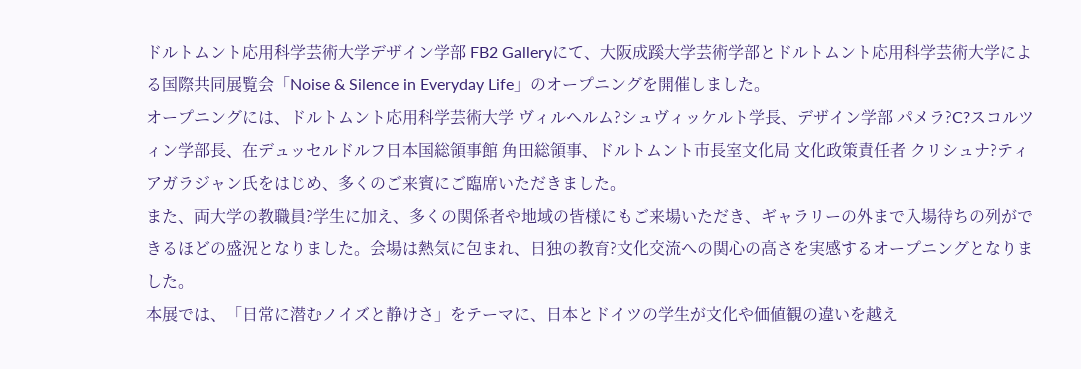ドルトムント応用科学芸術大学デザイン学部 FB2 Galleryにて、大阪成蹊大学芸術学部とドルトムント応用科学芸術大学による国際共同展覧会「Noise & Silence in Everyday Life」のオープニングを開催しました。
オープニングには、ドルトムント応用科学芸術大学 ヴィルヘルム?シュヴィッケルト学長、デザイン学部 パメラ?C?スコルツィン学部長、在デュッセルドルフ日本国総領事館 角田総領事、ドルトムント市長室文化局 文化政策責任者 クリシュナ?ティアガラジャン氏をはじめ、多くのご来賓にご臨席いただきました。
また、両大学の教職員?学生に加え、多くの関係者や地域の皆様にもご来場いただき、ギャラリーの外まで入場待ちの列ができるほどの盛況となりました。会場は熱気に包まれ、日独の教育?文化交流への関心の高さを実感するオープニングとなりました。
本展では、「日常に潜むノイズと静けさ」をテーマに、日本とドイツの学生が文化や価値観の違いを越え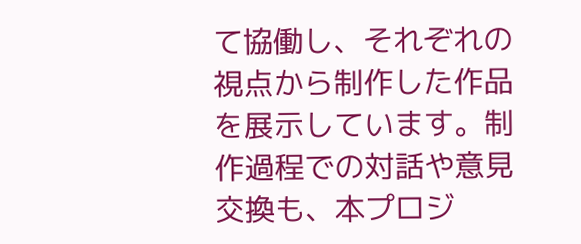て協働し、それぞれの視点から制作した作品を展示しています。制作過程での対話や意見交換も、本プロジ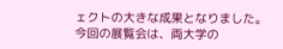ェクトの大きな成果となりました。
今回の展覧会は、両大学の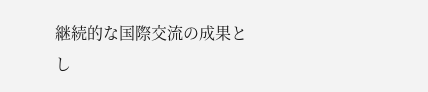継続的な国際交流の成果とし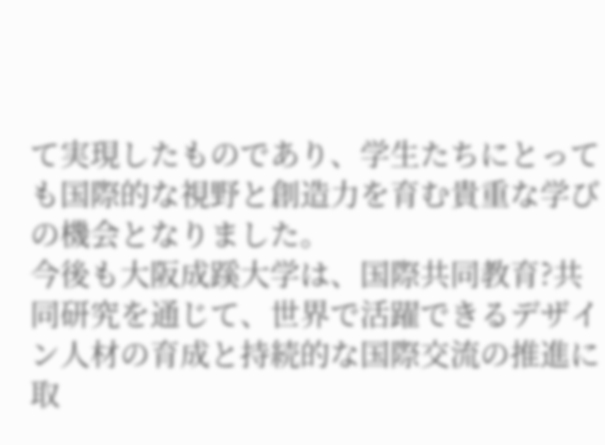て実現したものであり、学生たちにとっても国際的な視野と創造力を育む貴重な学びの機会となりました。
今後も大阪成蹊大学は、国際共同教育?共同研究を通じて、世界で活躍できるデザイン人材の育成と持続的な国際交流の推進に取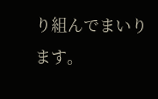り組んでまいります。